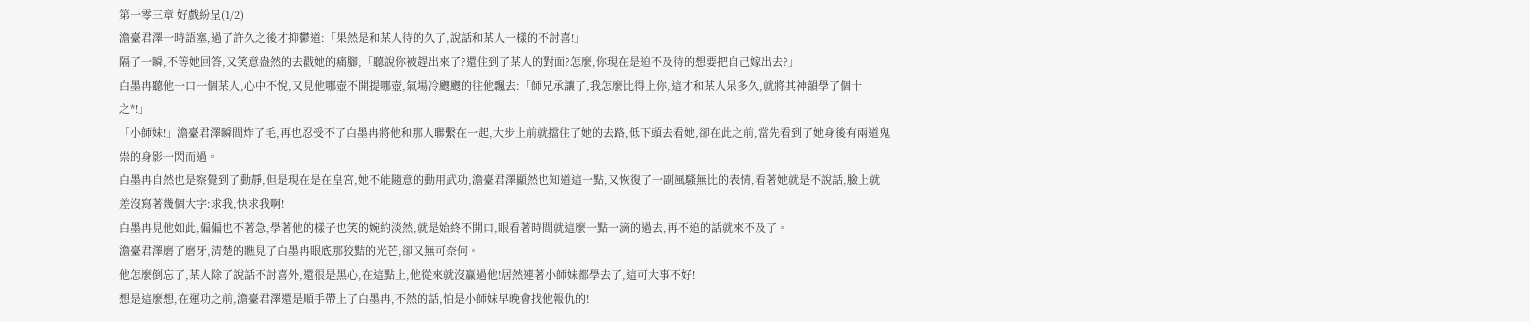第一零三章 好戲紛呈(1/2)
澹臺君澤一時語塞,過了許久之後才抑鬱道:「果然是和某人待的久了,說話和某人一樣的不討喜!」
隔了一瞬,不等她回答,又笑意盎然的去戳她的痛腳,「聽說你被趕出來了?還住到了某人的對面?怎麼,你現在是迫不及待的想要把自己嫁出去?」
白墨冉聽他一口一個某人,心中不悅,又見他哪壺不開提哪壺,氣場冷颼颼的往他飄去:「師兄承讓了,我怎麼比得上你,這才和某人呆多久,就將其神韻學了個十之*!」
「小師妹!」澹臺君澤瞬間炸了毛,再也忍受不了白墨冉將他和那人聯繫在一起,大步上前就擋住了她的去路,低下頭去看她,卻在此之前,當先看到了她身後有兩道鬼祟的身影一閃而過。
白墨冉自然也是察覺到了動靜,但是現在是在皇宮,她不能隨意的動用武功,澹臺君澤顯然也知道這一點,又恢復了一副風騷無比的表情,看著她就是不說話,臉上就差沒寫著幾個大字:求我,快求我啊!
白墨冉見他如此,偏偏也不著急,學著他的樣子也笑的婉約淡然,就是始終不開口,眼看著時間就這麼一點一滴的過去,再不追的話就來不及了。
澹臺君澤磨了磨牙,清楚的瞧見了白墨冉眼底那狡黠的光芒,卻又無可奈何。
他怎麼倒忘了,某人除了說話不討喜外,還很是黑心,在這點上,他從來就沒贏過他!居然連著小師妹都學去了,這可大事不好!
想是這麼想,在運功之前,澹臺君澤還是順手帶上了白墨冉,不然的話,怕是小師妹早晚會找他報仇的!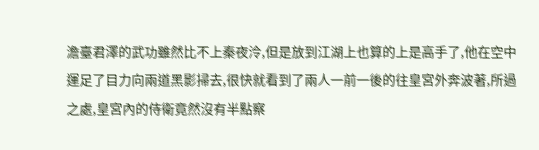澹臺君澤的武功雖然比不上秦夜泠,但是放到江湖上也算的上是高手了,他在空中運足了目力向兩道黑影掃去,很快就看到了兩人一前一後的往皇宮外奔波著,所過之處,皇宮內的侍衛竟然沒有半點察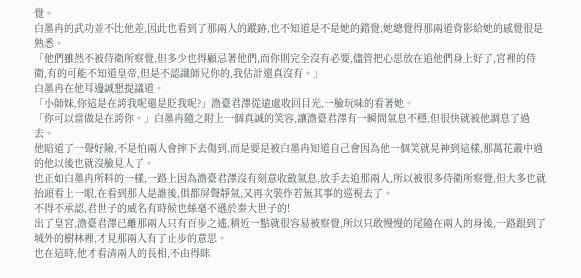覺。
白墨冉的武功並不比他差,因此也看到了那兩人的蹤跡,也不知道是不是她的錯覺,她總覺得那兩道背影給她的感覺很是熟悉。
「他們雖然不被侍衛所察覺,但多少也得顧忌著他們,而你則完全沒有必要,儘管把心思放在追他們身上好了,宮裡的侍衛,有的可能不知道皇帝,但是不認識師兄你的,我估計還真沒有。」
白墨冉在他耳邊誠懇提議道。
「小師妹,你這是在誇我呢還是貶我呢?」澹臺君澤從遠處收回目光,一臉玩味的看著她。
「你可以當做是在誇你。」白墨冉隨之附上一個真誠的笑容,讓澹臺君澤有一瞬間氣息不穩,但很快就被他調息了過去。
他暗道了一聲好險,不是怕兩人會摔下去傷到,而是要是被白墨冉知道自己會因為他一個笑就晃神到這樣,那萬花叢中過的他以後也就沒臉見人了。
也正如白墨冉所料的一樣,一路上因為澹臺君澤沒有刻意收斂氣息,放手去追那兩人,所以被很多侍衛所察覺,但大多也就抬頭看上一眼,在看到那人是誰後,俱都屏聲靜氣,又再次裝作若無其事的巡視去了。
不得不承認,君世子的威名有時候也絲毫不遜於秦大世子的!
出了皇宮,澹臺君澤已離那兩人只有百步之遙,稍近一點就很容易被察覺,所以只敢慢慢的尾隨在兩人的身後,一路跟到了城外的樹林裡,才見那兩人有了止步的意思。
也在這時,他才看清兩人的長相,不由得眯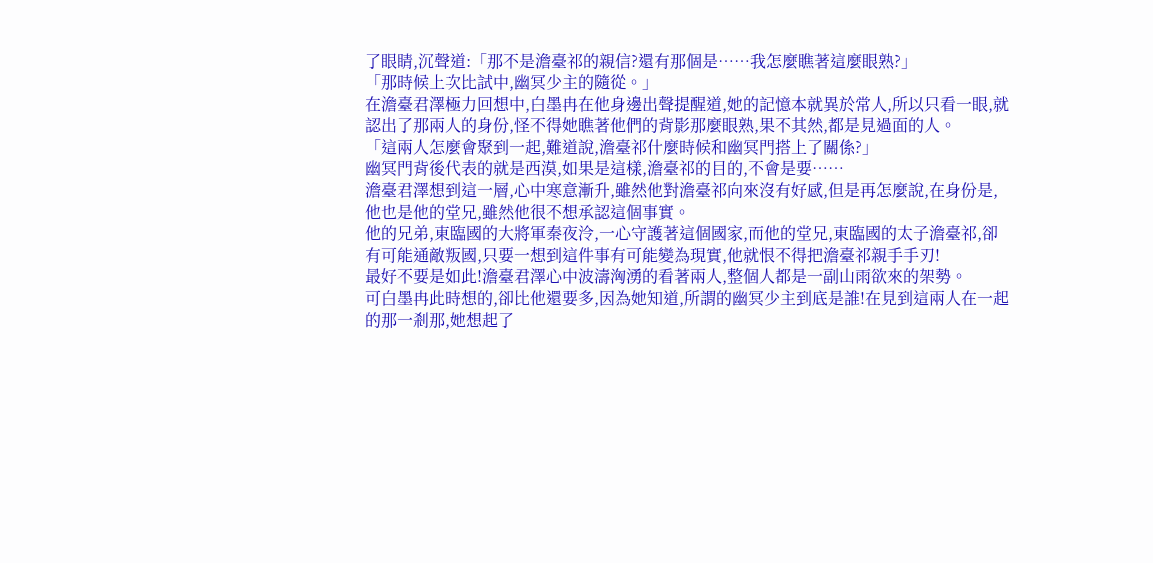了眼睛,沉聲道:「那不是澹臺祁的親信?還有那個是……我怎麼瞧著這麼眼熟?」
「那時候上次比試中,幽冥少主的隨從。」
在澹臺君澤極力回想中,白墨冉在他身邊出聲提醒道,她的記憶本就異於常人,所以只看一眼,就認出了那兩人的身份,怪不得她瞧著他們的背影那麼眼熟,果不其然,都是見過面的人。
「這兩人怎麼會聚到一起,難道說,澹臺祁什麼時候和幽冥門搭上了關係?」
幽冥門背後代表的就是西漠,如果是這樣,澹臺祁的目的,不會是要……
澹臺君澤想到這一層,心中寒意漸升,雖然他對澹臺祁向來沒有好感,但是再怎麼說,在身份是,他也是他的堂兄,雖然他很不想承認這個事實。
他的兄弟,東臨國的大將軍秦夜泠,一心守護著這個國家,而他的堂兄,東臨國的太子澹臺祁,卻有可能通敵叛國,只要一想到這件事有可能變為現實,他就恨不得把澹臺祁親手手刃!
最好不要是如此!澹臺君澤心中波濤洶湧的看著兩人,整個人都是一副山雨欲來的架勢。
可白墨冉此時想的,卻比他還要多,因為她知道,所謂的幽冥少主到底是誰!在見到這兩人在一起的那一剎那,她想起了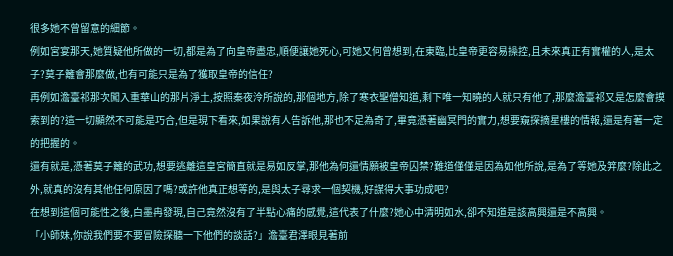很多她不曾留意的細節。
例如宮宴那天,她質疑他所做的一切,都是為了向皇帝盡忠,順便讓她死心,可她又何曾想到,在東臨,比皇帝更容易操控,且未來真正有實權的人,是太子?莫子籬會那麼做,也有可能只是為了獲取皇帝的信任?
再例如澹臺祁那次闖入重華山的那片淨土,按照秦夜泠所說的,那個地方,除了寒衣聖僧知道,剩下唯一知曉的人就只有他了,那麼澹臺祁又是怎麼會摸索到的?這一切顯然不可能是巧合,但是現下看來,如果說有人告訴他,那也不足為奇了,畢竟憑著幽冥門的實力,想要窺探摘星樓的情報,還是有著一定的把握的。
還有就是,憑著莫子籬的武功,想要逃離這皇宮簡直就是易如反掌,那他為何還情願被皇帝囚禁?難道僅僅是因為如他所說,是為了等她及笄麼?除此之外,就真的沒有其他任何原因了嗎?或許他真正想等的,是與太子尋求一個契機,好謀得大事功成吧?
在想到這個可能性之後,白墨冉發現,自己竟然沒有了半點心痛的感覺,這代表了什麼?她心中清明如水,卻不知道是該高興還是不高興。
「小師妹,你說我們要不要冒險探聽一下他們的談話?」澹臺君澤眼見著前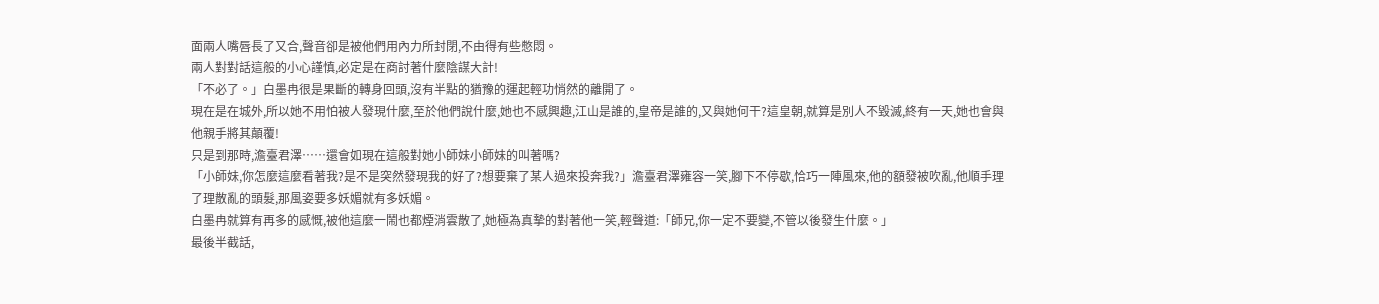面兩人嘴唇長了又合,聲音卻是被他們用內力所封閉,不由得有些憋悶。
兩人對對話這般的小心謹慎,必定是在商討著什麼陰謀大計!
「不必了。」白墨冉很是果斷的轉身回頭,沒有半點的猶豫的運起輕功悄然的離開了。
現在是在城外,所以她不用怕被人發現什麼,至於他們說什麼,她也不感興趣,江山是誰的,皇帝是誰的,又與她何干?這皇朝,就算是別人不毀滅,終有一天,她也會與他親手將其顛覆!
只是到那時,澹臺君澤……還會如現在這般對她小師妹小師妹的叫著嗎?
「小師妹,你怎麼這麼看著我?是不是突然發現我的好了?想要棄了某人過來投奔我?」澹臺君澤雍容一笑,腳下不停歇,恰巧一陣風來,他的額發被吹亂,他順手理了理散亂的頭髮,那風姿要多妖媚就有多妖媚。
白墨冉就算有再多的感慨,被他這麼一鬧也都煙消雲散了,她極為真摯的對著他一笑,輕聲道:「師兄,你一定不要變,不管以後發生什麼。」
最後半截話,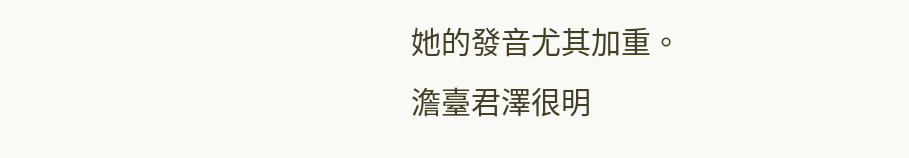她的發音尤其加重。
澹臺君澤很明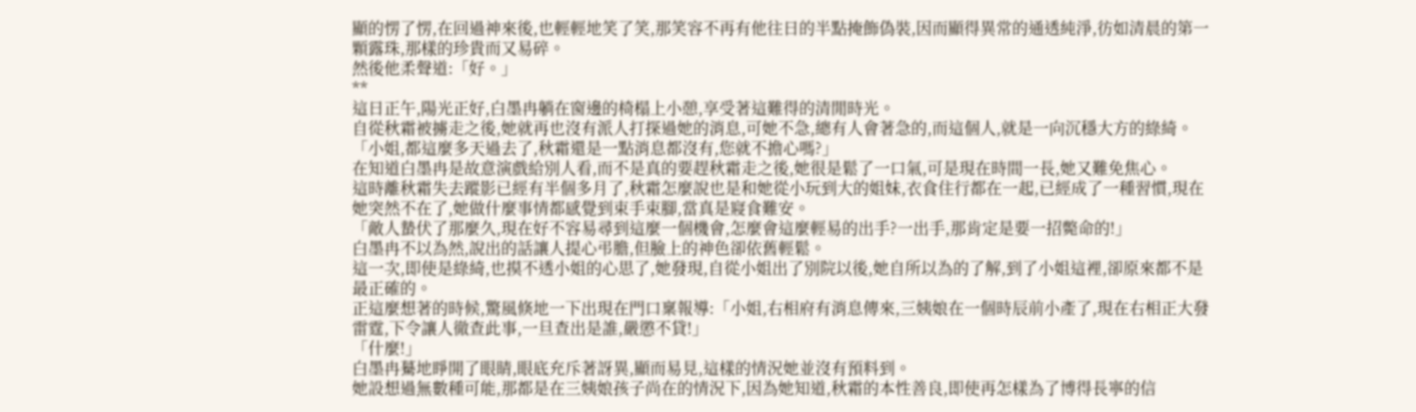顯的愣了愣,在回過神來後,也輕輕地笑了笑,那笑容不再有他往日的半點掩飾偽裝,因而顯得異常的通透純淨,彷如清晨的第一顆露珠,那樣的珍貴而又易碎。
然後他柔聲道:「好。」
**
這日正午,陽光正好,白墨冉躺在窗邊的椅榻上小憩,享受著這難得的清閒時光。
自從秋霜被擄走之後,她就再也沒有派人打探過她的消息,可她不急,總有人會著急的,而這個人,就是一向沉穩大方的綠綺。
「小姐,都這麼多天過去了,秋霜還是一點消息都沒有,您就不擔心嗎?」
在知道白墨冉是故意演戲給別人看,而不是真的要趕秋霜走之後,她很是鬆了一口氣,可是現在時間一長,她又難免焦心。
這時離秋霜失去蹤影已經有半個多月了,秋霜怎麼說也是和她從小玩到大的姐妹,衣食住行都在一起,已經成了一種習慣,現在她突然不在了,她做什麼事情都感覺到束手束腳,當真是寢食難安。
「敵人蟄伏了那麼久,現在好不容易尋到這麼一個機會,怎麼會這麼輕易的出手?一出手,那肯定是要一招斃命的!」
白墨冉不以為然,說出的話讓人提心弔膽,但臉上的神色卻依舊輕鬆。
這一次,即使是綠綺,也摸不透小姐的心思了,她發現,自從小姐出了別院以後,她自所以為的了解,到了小姐這裡,卻原來都不是最正確的。
正這麼想著的時候,驚風倏地一下出現在門口稟報導:「小姐,右相府有消息傳來,三姨娘在一個時辰前小產了,現在右相正大發雷霆,下令讓人徹查此事,一旦查出是誰,嚴懲不貸!」
「什麼!」
白墨冉驀地睜開了眼睛,眼底充斥著訝異,顯而易見,這樣的情況她並沒有預料到。
她設想過無數種可能,那都是在三姨娘孩子尚在的情況下,因為她知道,秋霜的本性善良,即使再怎樣為了博得長寧的信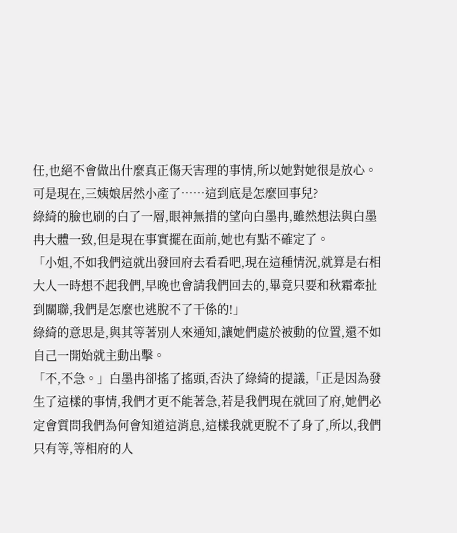任,也絕不會做出什麼真正傷天害理的事情,所以她對她很是放心。
可是現在,三姨娘居然小產了……這到底是怎麼回事兒?
綠綺的臉也刷的白了一層,眼神無措的望向白墨冉,雖然想法與白墨冉大體一致,但是現在事實擺在面前,她也有點不確定了。
「小姐,不如我們這就出發回府去看看吧,現在這種情況,就算是右相大人一時想不起我們,早晚也會請我們回去的,畢竟只要和秋霜牽扯到關聯,我們是怎麼也逃脫不了干係的!」
綠綺的意思是,與其等著別人來通知,讓她們處於被動的位置,還不如自己一開始就主動出擊。
「不,不急。」白墨冉卻搖了搖頭,否決了綠綺的提議,「正是因為發生了這樣的事情,我們才更不能著急,若是我們現在就回了府,她們必定會質問我們為何會知道這消息,這樣我就更脫不了身了,所以,我們只有等,等相府的人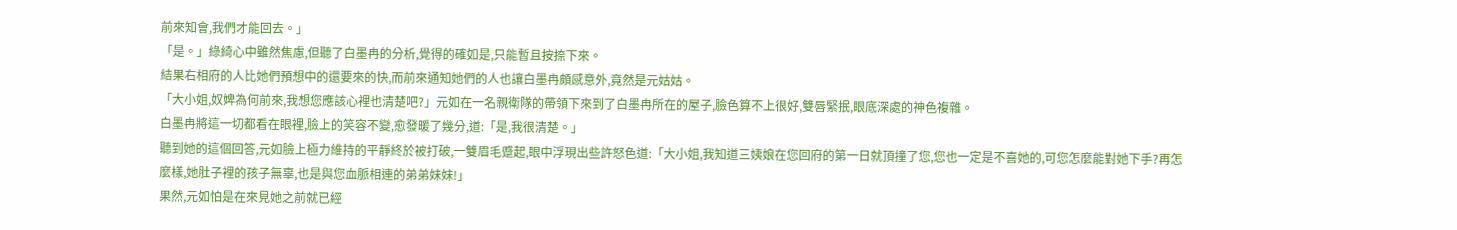前來知會,我們才能回去。」
「是。」綠綺心中雖然焦慮,但聽了白墨冉的分析,覺得的確如是,只能暫且按捺下來。
結果右相府的人比她們預想中的還要來的快,而前來通知她們的人也讓白墨冉頗感意外,竟然是元姑姑。
「大小姐,奴婢為何前來,我想您應該心裡也清楚吧?」元如在一名親衛隊的帶領下來到了白墨冉所在的屋子,臉色算不上很好,雙唇緊抿,眼底深處的神色複雜。
白墨冉將這一切都看在眼裡,臉上的笑容不變,愈發暖了幾分,道:「是,我很清楚。」
聽到她的這個回答,元如臉上極力維持的平靜終於被打破,一雙眉毛蹙起,眼中浮現出些許怒色道:「大小姐,我知道三姨娘在您回府的第一日就頂撞了您,您也一定是不喜她的,可您怎麼能對她下手?再怎麼樣,她肚子裡的孩子無辜,也是與您血脈相連的弟弟妹妹!」
果然,元如怕是在來見她之前就已經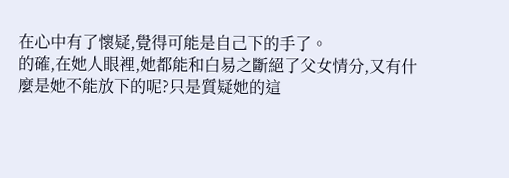在心中有了懷疑,覺得可能是自己下的手了。
的確,在她人眼裡,她都能和白易之斷絕了父女情分,又有什麼是她不能放下的呢?只是質疑她的這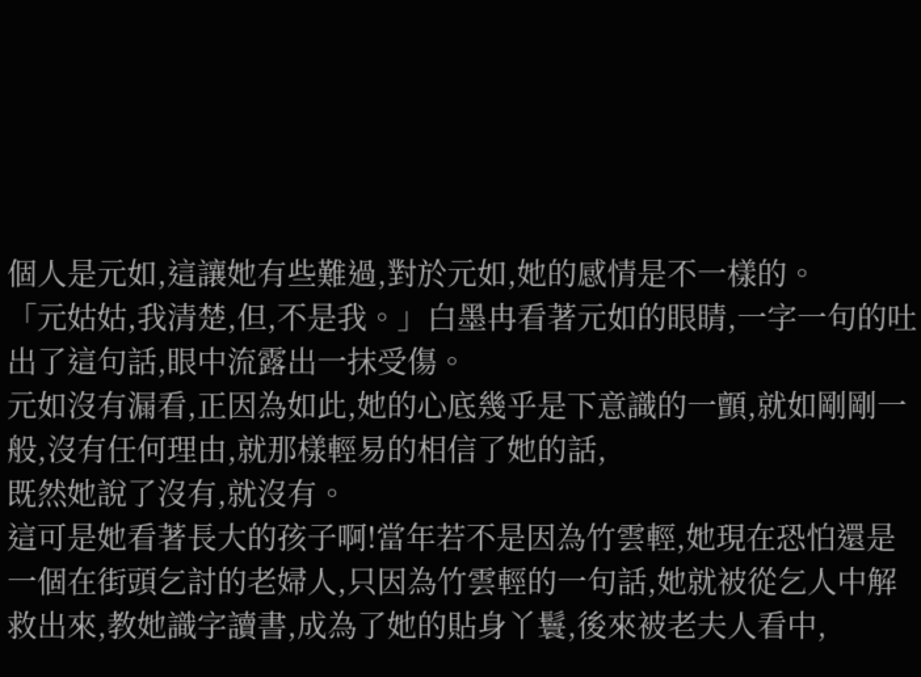個人是元如,這讓她有些難過,對於元如,她的感情是不一樣的。
「元姑姑,我清楚,但,不是我。」白墨冉看著元如的眼睛,一字一句的吐出了這句話,眼中流露出一抹受傷。
元如沒有漏看,正因為如此,她的心底幾乎是下意識的一顫,就如剛剛一般,沒有任何理由,就那樣輕易的相信了她的話,
既然她說了沒有,就沒有。
這可是她看著長大的孩子啊!當年若不是因為竹雲輕,她現在恐怕還是一個在街頭乞討的老婦人,只因為竹雲輕的一句話,她就被從乞人中解救出來,教她識字讀書,成為了她的貼身丫鬟,後來被老夫人看中,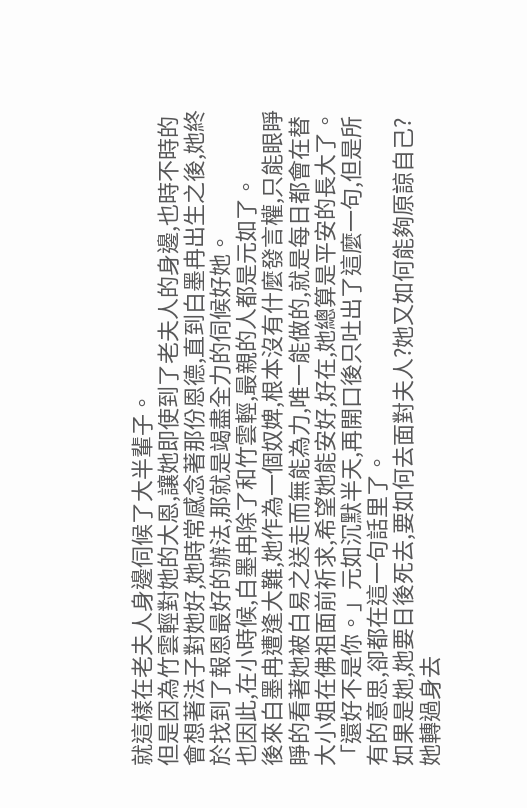就這樣在老夫人身邊伺候了大半輩子。
但是因為竹雲輕對她的大恩,讓她即使到了老夫人的身邊,也時不時的會想著法子對她好,她時常感念著那份恩德,直到白墨冉出生之後,她終於找到了報恩最好的辦法,那就是竭盡全力的伺候好她。
也因此,在小時候,白墨冉除了和竹雲輕,最親的人都是元如了。
後來白墨冉遭逢大難,她作為一個奴婢,根本沒有什麼發言權,只能眼睜睜的看著她被白易之送走而無能為力,唯一能做的,就是每日都會在替大小姐在佛祖面前祈求,希望她能安好,好在,她總算是平安的長大了。
「還好不是你。」元如沉默半天,再開口後只吐出了這麼一句,但是所有的意思,卻都在這一句話里了。
如果是她,她要日後死去,要如何去面對夫人?她又如何能夠原諒自己?
她轉過身去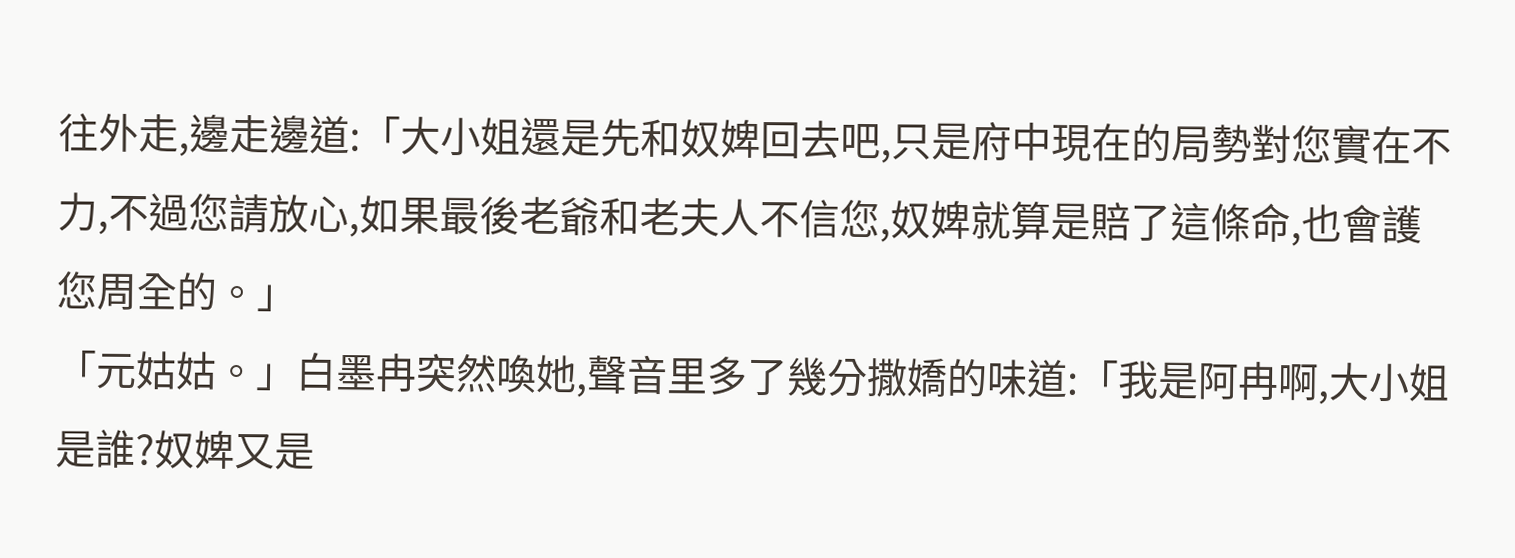往外走,邊走邊道:「大小姐還是先和奴婢回去吧,只是府中現在的局勢對您實在不力,不過您請放心,如果最後老爺和老夫人不信您,奴婢就算是賠了這條命,也會護您周全的。」
「元姑姑。」白墨冉突然喚她,聲音里多了幾分撒嬌的味道:「我是阿冉啊,大小姐是誰?奴婢又是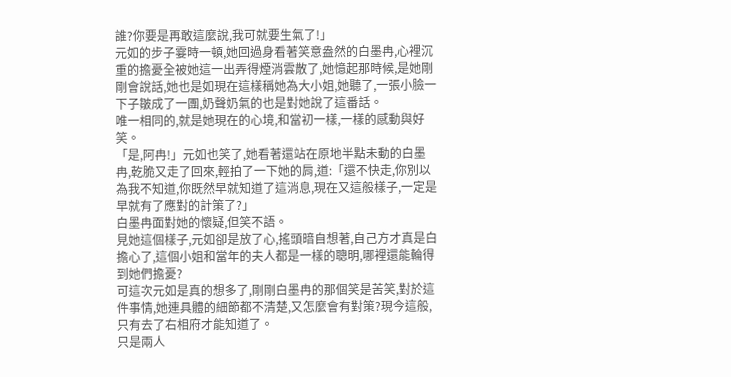誰?你要是再敢這麼說,我可就要生氣了!」
元如的步子霎時一頓,她回過身看著笑意盎然的白墨冉,心裡沉重的擔憂全被她這一出弄得煙消雲散了,她憶起那時候,是她剛剛會說話,她也是如現在這樣稱她為大小姐,她聽了,一張小臉一下子皺成了一團,奶聲奶氣的也是對她說了這番話。
唯一相同的,就是她現在的心境,和當初一樣,一樣的感動與好笑。
「是,阿冉!」元如也笑了,她看著還站在原地半點未動的白墨冉,乾脆又走了回來,輕拍了一下她的肩,道:「還不快走,你別以為我不知道,你既然早就知道了這消息,現在又這般樣子,一定是早就有了應對的計策了?」
白墨冉面對她的懷疑,但笑不語。
見她這個樣子,元如卻是放了心,搖頭暗自想著,自己方才真是白擔心了,這個小姐和當年的夫人都是一樣的聰明,哪裡還能輪得到她們擔憂?
可這次元如是真的想多了,剛剛白墨冉的那個笑是苦笑,對於這件事情,她連具體的細節都不清楚,又怎麼會有對策?現今這般,只有去了右相府才能知道了。
只是兩人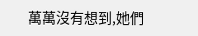萬萬沒有想到,她們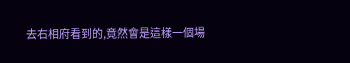去右相府看到的,竟然會是這樣一個場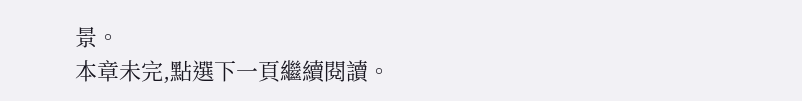景。
本章未完,點選下一頁繼續閱讀。